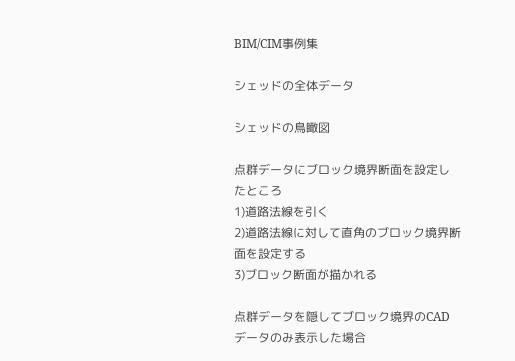BIM/CIM事例集

シェッドの全体データ

シェッドの鳥瞰図

点群データにブロック境界断面を設定したところ
1)道路法線を引く
2)道路法線に対して直角のブロック境界断面を設定する
3)ブロック断面が描かれる

点群データを隠してブロック境界のCADデータのみ表示した場合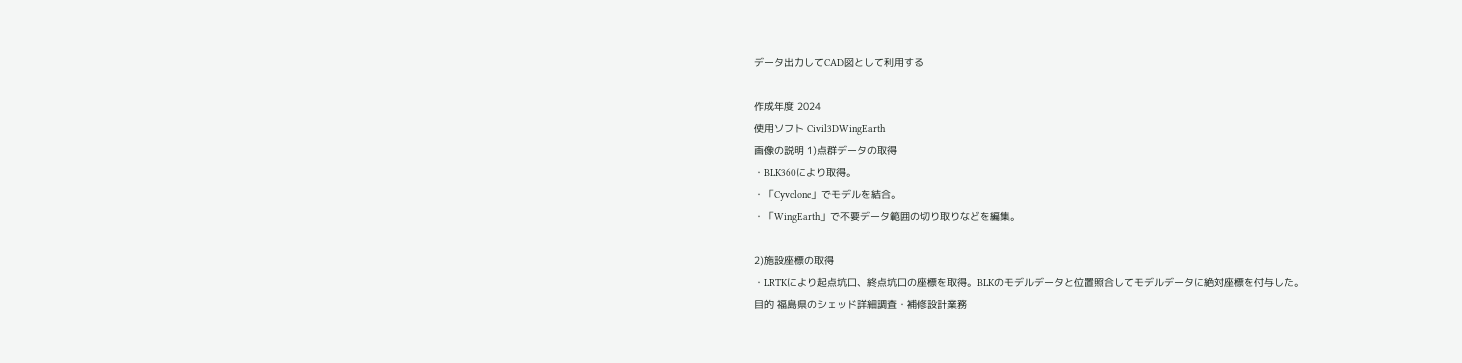データ出力してCAD図として利用する

作成年度 2024
使用ソフト Civil3DWingEarth
画像の説明 1)点群データの取得
・BLK360により取得。
・「Cyvclone」でモデルを結合。
・「WingEarth」で不要データ範囲の切り取りなどを編集。

2)施設座標の取得
・LRTKにより起点坑口、終点坑口の座標を取得。BLKのモデルデータと位置照合してモデルデータに絶対座標を付与した。
目的 福島県のシェッド詳細調査・補修設計業務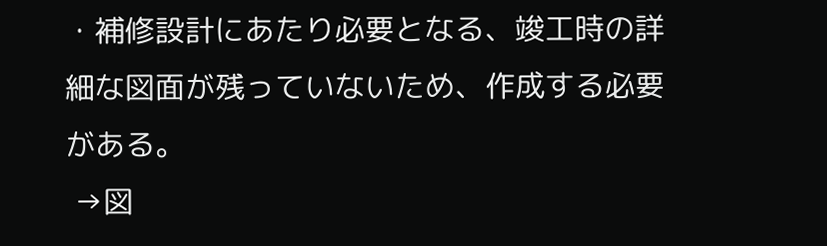・補修設計にあたり必要となる、竣工時の詳細な図面が残っていないため、作成する必要がある。
 →図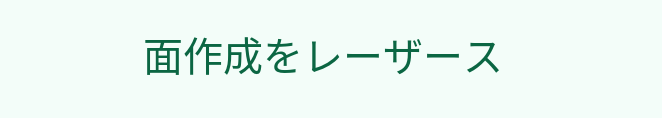面作成をレーザース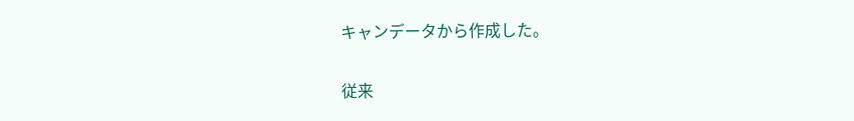キャンデータから作成した。

従来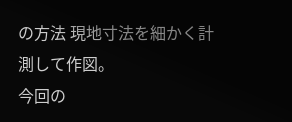の方法 現地寸法を細かく計測して作図。
今回の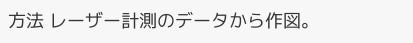方法 レーザー計測のデータから作図。